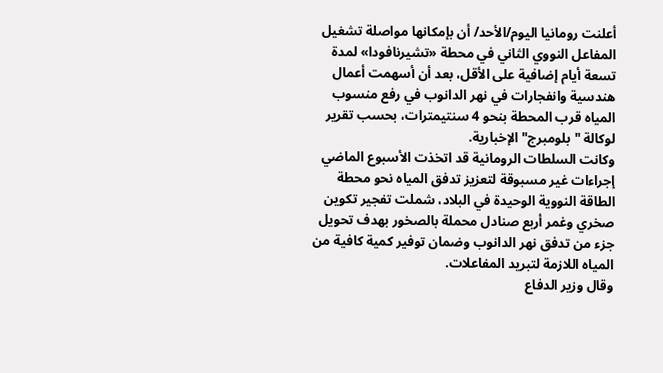أعلنت رومانيا اليوم/الأحد/ أن بإمكانها مواصلة تشغيل المفاعل النووي الثاني في محطة «تشيرنافودا» لمدة تسعة أيام إضافية على الأقل، بعد أن أسهمت أعمال هندسية وانفجارات في نهر الدانوب في رفع منسوب المياه قرب المحطة بنحو 4 سنتيمترات، بحسب تقرير لوكالة "بلومبرج" الإخبارية.
وكانت السلطات الرومانية قد اتخذت الأسبوع الماضي إجراءات غير مسبوقة لتعزيز تدفق المياه نحو محطة الطاقة النووية الوحيدة في البلاد، شملت تفجير تكوين صخري وغمر أربع صنادل محملة بالصخور بهدف تحويل جزء من تدفق نهر الدانوب وضمان توفير كمية كافية من المياه اللازمة لتبريد المفاعلات.
وقال وزير الدفاع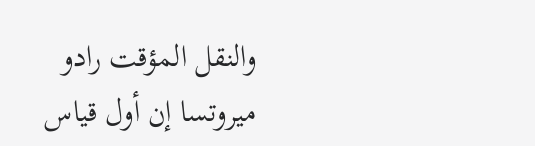والنقل المؤقت رادو ميروتسا إن أول قياس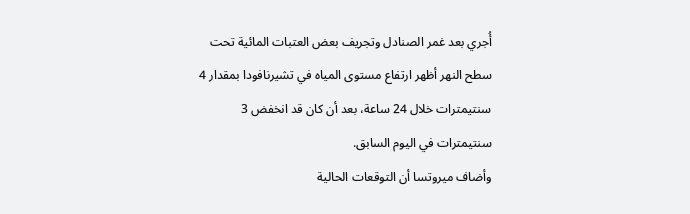أُجري بعد غمر الصنادل وتجريف بعض العتبات المائية تحت سطح النهر أظهر ارتفاع مستوى المياه في تشيرنافودا بمقدار 4 سنتيمترات خلال 24 ساعة، بعد أن كان قد انخفض 3 سنتيمترات في اليوم السابق.
وأضاف ميروتسا أن التوقعات الحالية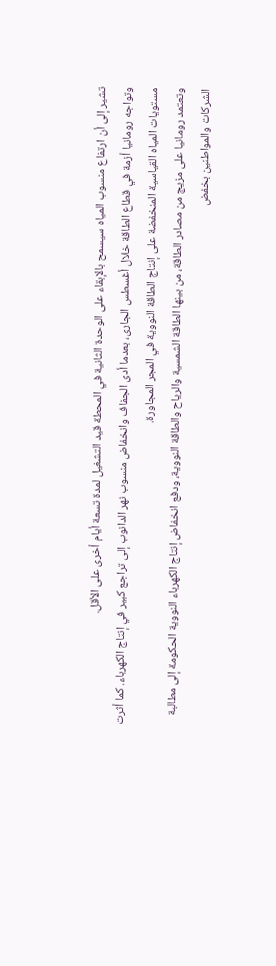تشير إلى أن ارتفاع منسوب المياه سيسمح بالإبقاء على الوحدة الثانية في المحطة قيد التشغيل لمدة تسعة أيام أخرى على الأقل.
وتواجه رومانيا أزمة في قطاع الطاقة خلال أغسطس الجارى، بعدما أدى الجفاف وانخفاض منسوب نهر الدانوب إلى تراجع كبير في إنتاج الكهرباء. كما أثرت مستويات المياه القياسية المنخفضة على إنتاج الطاقة النووية في المجر المجاورة.
وتعتمد رومانيا على مزيج من مصادر الطاقة، من بينها الطاقة الشمسية والرياح والطاقة النووية، ودفع انخفاض إنتاج الكهرباء النووية الحكومة إلى مطالبة الشركات والمواطنين بخفض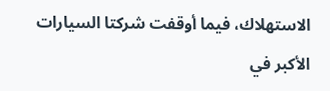الاستهلاك، فيما أوقفت شركتا السيارات الأكبر في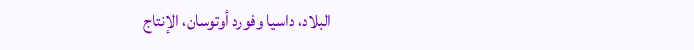البلاد، داسيا وفورد أوتوسان، الإنتاج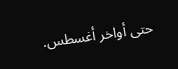حتى أواخر أغسطس.